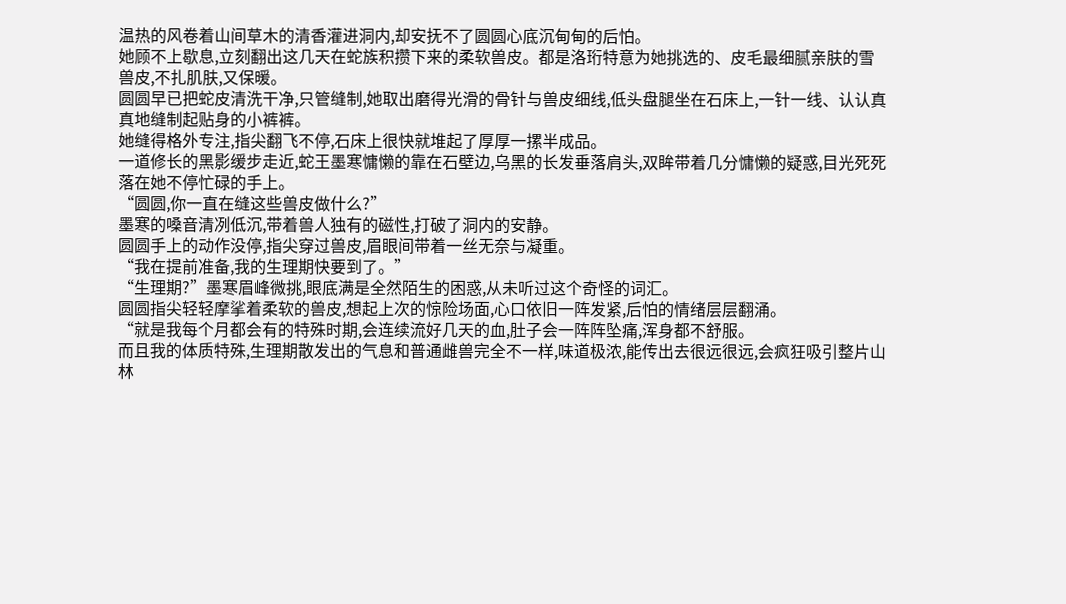温热的风卷着山间草木的清香灌进洞内,却安抚不了圆圆心底沉甸甸的后怕。
她顾不上歇息,立刻翻出这几天在蛇族积攒下来的柔软兽皮。都是洛珩特意为她挑选的、皮毛最细腻亲肤的雪兽皮,不扎肌肤,又保暖。
圆圆早已把蛇皮清洗干净,只管缝制,她取出磨得光滑的骨针与兽皮细线,低头盘腿坐在石床上,一针一线、认认真真地缝制起贴身的小裤裤。
她缝得格外专注,指尖翻飞不停,石床上很快就堆起了厚厚一摞半成品。
一道修长的黑影缓步走近,蛇王墨寒慵懒的靠在石壁边,乌黑的长发垂落肩头,双眸带着几分慵懒的疑惑,目光死死落在她不停忙碌的手上。
“圆圆,你一直在缝这些兽皮做什么?”
墨寒的嗓音清冽低沉,带着兽人独有的磁性,打破了洞内的安静。
圆圆手上的动作没停,指尖穿过兽皮,眉眼间带着一丝无奈与凝重。
“我在提前准备,我的生理期快要到了。”
“生理期?”墨寒眉峰微挑,眼底满是全然陌生的困惑,从未听过这个奇怪的词汇。
圆圆指尖轻轻摩挲着柔软的兽皮,想起上次的惊险场面,心口依旧一阵发紧,后怕的情绪层层翻涌。
“就是我每个月都会有的特殊时期,会连续流好几天的血,肚子会一阵阵坠痛,浑身都不舒服。
而且我的体质特殊,生理期散发出的气息和普通雌兽完全不一样,味道极浓,能传出去很远很远,会疯狂吸引整片山林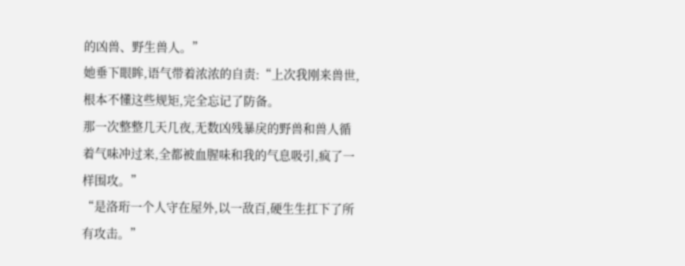的凶兽、野生兽人。”
她垂下眼眸,语气带着浓浓的自责:“上次我刚来兽世,根本不懂这些规矩,完全忘记了防备。
那一次整整几天几夜,无数凶残暴戾的野兽和兽人循着气味冲过来,全都被血腥味和我的气息吸引,疯了一样围攻。”
“是洛珩一个人守在屋外,以一敌百,硬生生扛下了所有攻击。”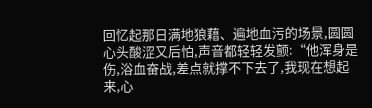回忆起那日满地狼藉、遍地血污的场景,圆圆心头酸涩又后怕,声音都轻轻发颤:“他浑身是伤,浴血奋战,差点就撑不下去了,我现在想起来,心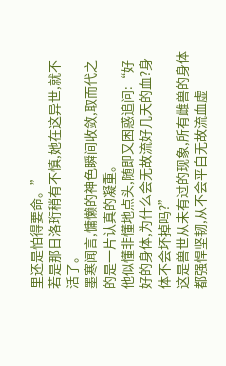里还是怕得要命。”
若是那日洛珩稍有不慎,她在这异世,就不活了。
墨寒闻言,慵懒的神色瞬间收敛,取而代之的是一片认真的凝重。
他似懂非懂地点头,随即又困惑追问:“好好的身体,为什么会无故流好几天的血?身体不会坏掉吗?”
这是兽世从未有过的现象,所有雌兽的身体都强悍坚韧,从不会平白无故流血虚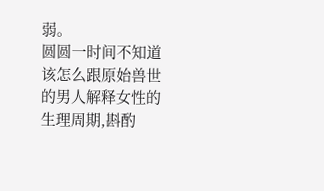弱。
圆圆一时间不知道该怎么跟原始兽世的男人解释女性的生理周期,斟酌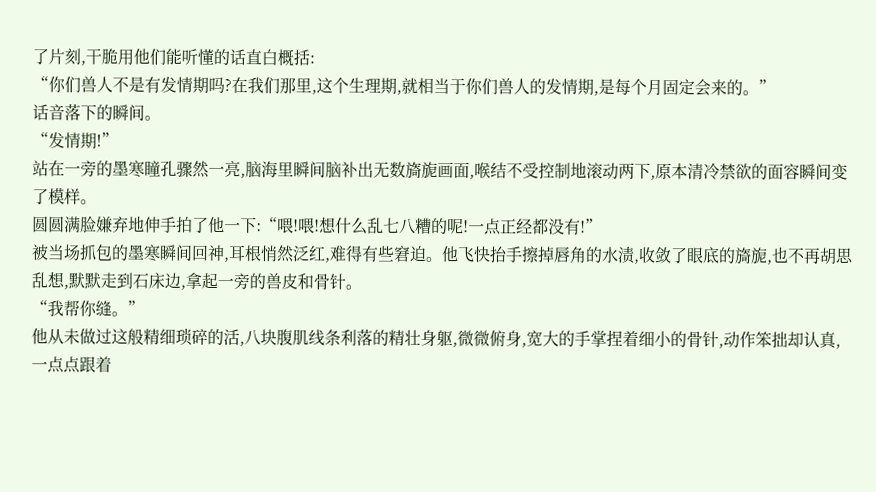了片刻,干脆用他们能听懂的话直白概括:
“你们兽人不是有发情期吗?在我们那里,这个生理期,就相当于你们兽人的发情期,是每个月固定会来的。”
话音落下的瞬间。
“发情期!”
站在一旁的墨寒瞳孔骤然一亮,脑海里瞬间脑补出无数旖旎画面,喉结不受控制地滚动两下,原本清冷禁欲的面容瞬间变了模样。
圆圆满脸嫌弃地伸手拍了他一下:“喂!喂!想什么乱七八糟的呢!一点正经都没有!”
被当场抓包的墨寒瞬间回神,耳根悄然泛红,难得有些窘迫。他飞快抬手擦掉唇角的水渍,收敛了眼底的旖旎,也不再胡思乱想,默默走到石床边,拿起一旁的兽皮和骨针。
“我帮你缝。”
他从未做过这般精细琐碎的活,八块腹肌线条利落的精壮身躯,微微俯身,宽大的手掌捏着细小的骨针,动作笨拙却认真,一点点跟着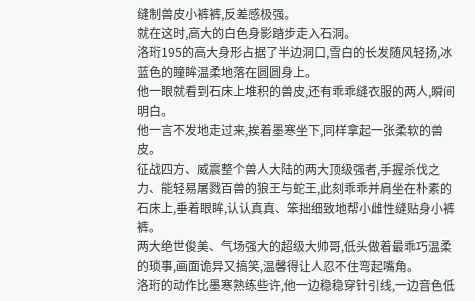缝制兽皮小裤裤,反差感极强。
就在这时,高大的白色身影踏步走入石洞。
洛珩195的高大身形占据了半边洞口,雪白的长发随风轻扬,冰蓝色的瞳眸温柔地落在圆圆身上。
他一眼就看到石床上堆积的兽皮,还有乖乖缝衣服的两人,瞬间明白。
他一言不发地走过来,挨着墨寒坐下,同样拿起一张柔软的兽皮。
征战四方、威震整个兽人大陆的两大顶级强者,手握杀伐之力、能轻易屠戮百兽的狼王与蛇王,此刻乖乖并肩坐在朴素的石床上,垂着眼眸,认认真真、笨拙细致地帮小雌性缝贴身小裤裤。
两大绝世俊美、气场强大的超级大帅哥,低头做着最乖巧温柔的琐事,画面诡异又搞笑,温馨得让人忍不住弯起嘴角。
洛珩的动作比墨寒熟练些许,他一边稳稳穿针引线,一边音色低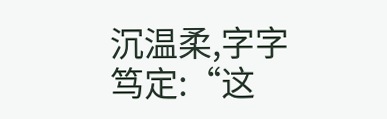沉温柔,字字笃定:“这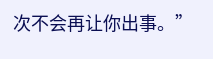次不会再让你出事。”